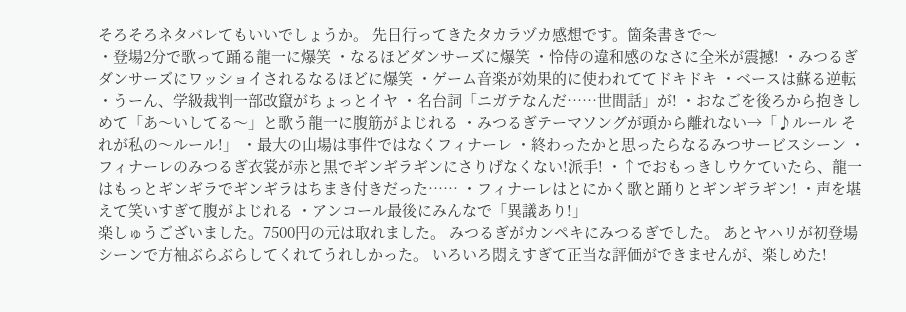そろそろネタバレてもいいでしょうか。 先日行ってきたタカラヅカ感想です。箇条書きで〜
・登場2分で歌って踊る龍一に爆笑 ・なるほどダンサーズに爆笑 ・怜侍の違和感のなさに全米が震撼! ・みつるぎダンサーズにワッショイされるなるほどに爆笑 ・ゲーム音楽が効果的に使われててドキドキ ・ベースは蘇る逆転 ・うーん、学級裁判一部改竄がちょっとイヤ ・名台詞「ニガテなんだ……世間話」が! ・おなごを後ろから抱きしめて「あ〜いしてる〜」と歌う龍一に腹筋がよじれる ・みつるぎテーマソングが頭から離れない→「♪ルール それが私の〜ルール!」 ・最大の山場は事件ではなくフィナーレ ・終わったかと思ったらなるみつサービスシーン ・フィナーレのみつるぎ衣裳が赤と黒でギンギラギンにさりげなくない!派手! ・↑でおもっきしウケていたら、龍一はもっとギンギラでギンギラはちまき付きだった…… ・フィナーレはとにかく歌と踊りとギンギラギン! ・声を堪えて笑いすぎて腹がよじれる ・アンコール最後にみんなで「異議あり!」
楽しゅうございました。7500円の元は取れました。 みつるぎがカンペキにみつるぎでした。 あとヤハリが初登場シーンで方袖ぶらぶらしてくれてうれしかった。 いろいろ悶えすぎて正当な評価ができませんが、楽しめた!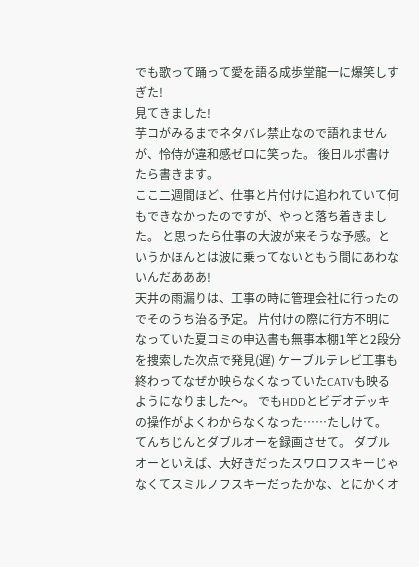でも歌って踊って愛を語る成歩堂龍一に爆笑しすぎた!
見てきました!
芋コがみるまでネタバレ禁止なので語れませんが、怜侍が違和感ゼロに笑った。 後日ルポ書けたら書きます。
ここ二週間ほど、仕事と片付けに追われていて何もできなかったのですが、やっと落ち着きました。 と思ったら仕事の大波が来そうな予感。というかほんとは波に乗ってないともう間にあわないんだあああ!
天井の雨漏りは、工事の時に管理会社に行ったのでそのうち治る予定。 片付けの際に行方不明になっていた夏コミの申込書も無事本棚1竿と2段分を捜索した次点で発見(遅) ケーブルテレビ工事も終わってなぜか映らなくなっていたCATVも映るようになりました〜。 でもHDDとビデオデッキの操作がよくわからなくなった……たしけて。 てんちじんとダブルオーを録画させて。 ダブルオーといえば、大好きだったスワロフスキーじゃなくてスミルノフスキーだったかな、とにかくオ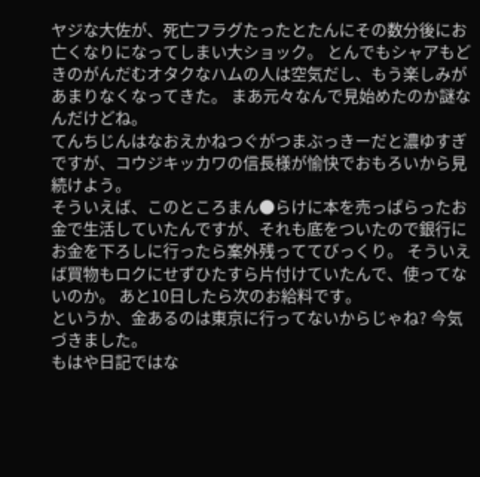ヤジな大佐が、死亡フラグたったとたんにその数分後にお亡くなりになってしまい大ショック。 とんでもシャアもどきのがんだむオタクなハムの人は空気だし、もう楽しみがあまりなくなってきた。 まあ元々なんで見始めたのか謎なんだけどね。
てんちじんはなおえかねつぐがつまぶっきーだと濃ゆすぎですが、コウジキッカワの信長様が愉快でおもろいから見続けよう。
そういえば、このところまん●らけに本を売っぱらったお金で生活していたんですが、それも底をついたので銀行にお金を下ろしに行ったら案外残っててびっくり。 そういえば買物もロクにせずひたすら片付けていたんで、使ってないのか。 あと10日したら次のお給料です。
というか、金あるのは東京に行ってないからじゃね? 今気づきました。
もはや日記ではな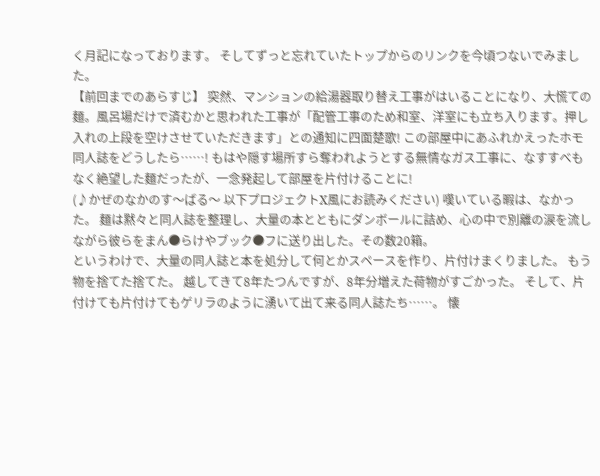く月記になっております。 そしてずっと忘れていたトップからのリンクを今頃つないでみました。
【前回までのあらすじ】 突然、マンションの給湯器取り替え工事がはいることになり、大慌ての麺。風呂場だけで済むかと思われた工事が「配管工事のため和室、洋室にも立ち入ります。押し入れの上段を空けさせていただきます」との通知に四面楚歌! この部屋中にあふれかえったホモ同人誌をどうしたら……! もはや隠す場所すら奪われようとする無情なガス工事に、なすすべもなく絶望した麺だったが、一念発起して部屋を片付けることに!
(♪かぜのなかのす〜ばる〜 以下プロジェクトX風にお読みください) 嘆いている暇は、なかった。 麺は黙々と同人誌を整理し、大量の本とともにダンボールに詰め、心の中で別離の涙を流しながら彼らをまん●らけやブック●フに送り出した。その数20箱。
というわけで、大量の同人誌と本を処分して何とかスペースを作り、片付けまくりました。 もう物を捨てた捨てた。 越してきて8年たつんですが、8年分増えた荷物がすごかった。 そして、片付けても片付けてもゲリラのように湧いて出て来る同人誌たち……。 懐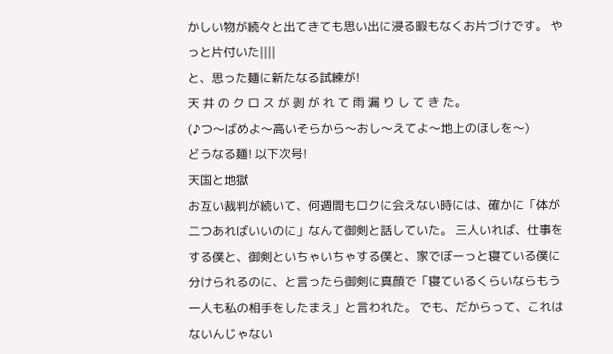かしい物が続々と出てきても思い出に浸る暇もなくお片づけです。 やっと片付いた||||
と、思った麺に新たなる試練が!
天 井 の ク ロ ス が 剥 が れ て 雨 漏 り し て き た。
(♪つ〜ばめよ〜高いそらから〜おし〜えてよ〜地上のほしを〜)
どうなる麺! 以下次号!
天国と地獄
お互い裁判が続いて、何週間もロクに会えない時には、確かに「体が二つあればいいのに」なんて御剣と話していた。 三人いれば、仕事をする僕と、御剣といちゃいちゃする僕と、家でぼーっと寝ている僕に分けられるのに、と言ったら御剣に真顔で「寝ているくらいならもう一人も私の相手をしたまえ」と言われた。 でも、だからって、これはないんじゃない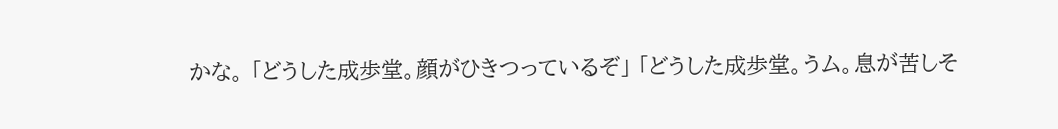かな。 「どうした成歩堂。顔がひきつっているぞ」 「どうした成歩堂。うム。息が苦しそ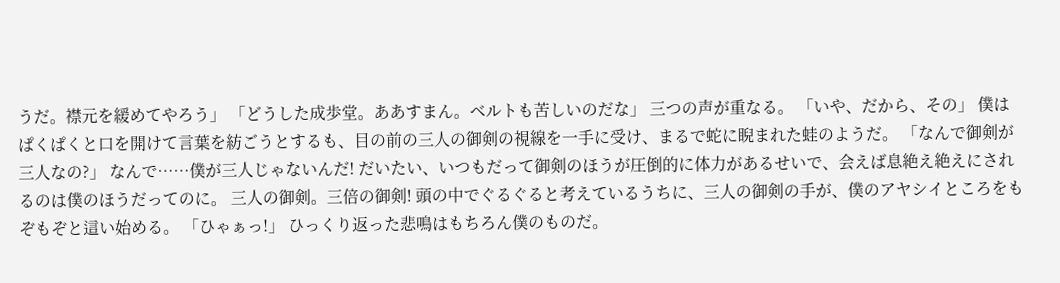うだ。襟元を緩めてやろう」 「どうした成歩堂。ああすまん。ベルトも苦しいのだな」 三つの声が重なる。 「いや、だから、その」 僕はぱくぱくと口を開けて言葉を紡ごうとするも、目の前の三人の御剣の視線を一手に受け、まるで蛇に睨まれた蛙のようだ。 「なんで御剣が三人なの?」 なんで……僕が三人じゃないんだ! だいたい、いつもだって御剣のほうが圧倒的に体力があるせいで、会えば息絶え絶えにされるのは僕のほうだってのに。 三人の御剣。三倍の御剣! 頭の中でぐるぐると考えているうちに、三人の御剣の手が、僕のアヤシイところをもぞもぞと這い始める。 「ひゃぁっ!」 ひっくり返った悲鳴はもちろん僕のものだ。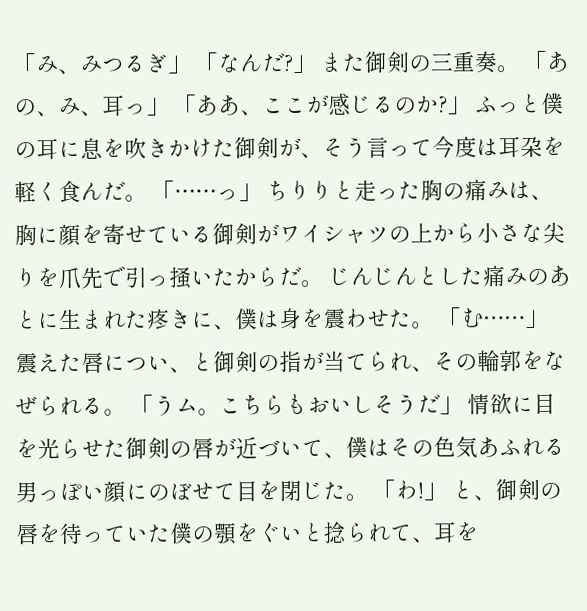「み、みつるぎ」 「なんだ?」 また御剣の三重奏。 「あの、み、耳っ」 「ああ、ここが感じるのか?」 ふっと僕の耳に息を吹きかけた御剣が、そう言って今度は耳朶を軽く食んだ。 「……っ」 ちりりと走った胸の痛みは、胸に顔を寄せている御剣がワイシャツの上から小さな尖りを爪先で引っ掻いたからだ。 じんじんとした痛みのあとに生まれた疼きに、僕は身を震わせた。 「む……」 震えた唇につい、と御剣の指が当てられ、その輪郭をなぜられる。 「うム。こちらもおいしそうだ」 情欲に目を光らせた御剣の唇が近づいて、僕はその色気あふれる男っぽい顔にのぼせて目を閉じた。 「わ!」 と、御剣の唇を待っていた僕の顎をぐいと捻られて、耳を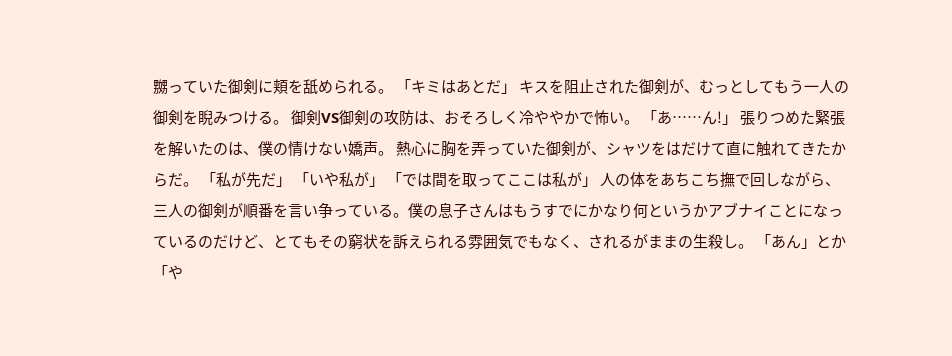嬲っていた御剣に頬を舐められる。 「キミはあとだ」 キスを阻止された御剣が、むっとしてもう一人の御剣を睨みつける。 御剣VS御剣の攻防は、おそろしく冷ややかで怖い。 「あ……ん!」 張りつめた緊張を解いたのは、僕の情けない嬌声。 熱心に胸を弄っていた御剣が、シャツをはだけて直に触れてきたからだ。 「私が先だ」 「いや私が」 「では間を取ってここは私が」 人の体をあちこち撫で回しながら、三人の御剣が順番を言い争っている。僕の息子さんはもうすでにかなり何というかアブナイことになっているのだけど、とてもその窮状を訴えられる雰囲気でもなく、されるがままの生殺し。 「あん」とか「や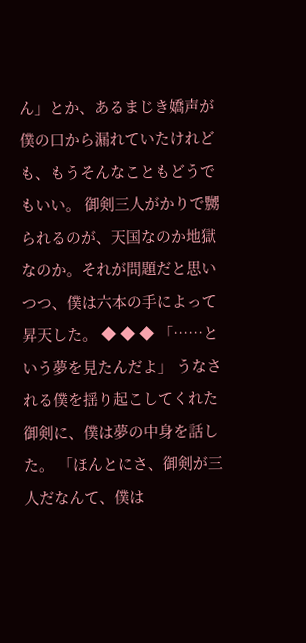ん」とか、あるまじき嬌声が僕の口から漏れていたけれども、もうそんなこともどうでもいい。 御剣三人がかりで嬲られるのが、天国なのか地獄なのか。それが問題だと思いつつ、僕は六本の手によって昇天した。 ◆ ◆ ◆ 「……という夢を見たんだよ」 うなされる僕を揺り起こしてくれた御剣に、僕は夢の中身を話した。 「ほんとにさ、御剣が三人だなんて、僕は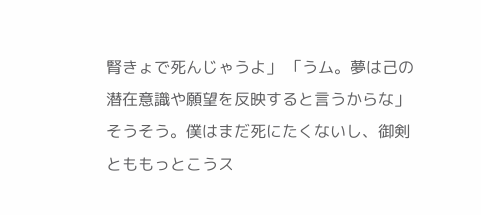腎きょで死んじゃうよ」 「うム。夢は己の潜在意識や願望を反映すると言うからな」 そうそう。僕はまだ死にたくないし、御剣とももっとこうス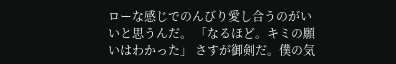ローな感じでのんびり愛し合うのがいいと思うんだ。 「なるほど。キミの願いはわかった」 さすが御剣だ。僕の気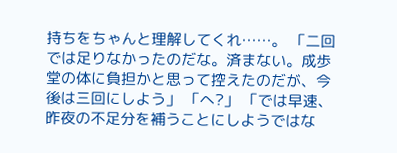持ちをちゃんと理解してくれ……。 「二回では足りなかったのだな。済まない。成歩堂の体に負担かと思って控えたのだが、今後は三回にしよう」 「へ?」 「では早速、昨夜の不足分を補うことにしようではな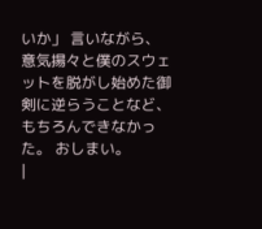いか」 言いながら、意気揚々と僕のスウェットを脱がし始めた御剣に逆らうことなど、もちろんできなかった。 おしまい。
|